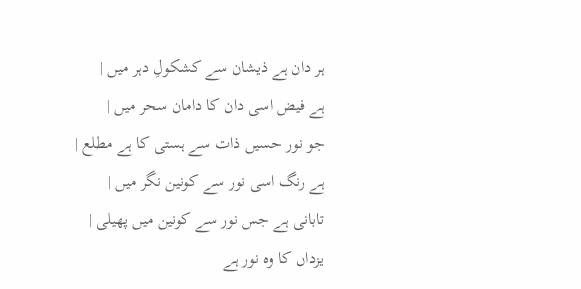ہر دان ہے ذیشان سے کشکولِ دہر میں |
ہے فیض اسی دان کا دامان سحر میں |
جو نور حسیں ذات سے ہستی کا ہے مطلع |
ہے رنگ اسی نور سے کونین نگر میں |
تابانی ہے جس نور سے کونین میں پھیلی |
یزداں کا وہ نور ہے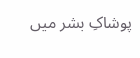پوشاکِ بشر میں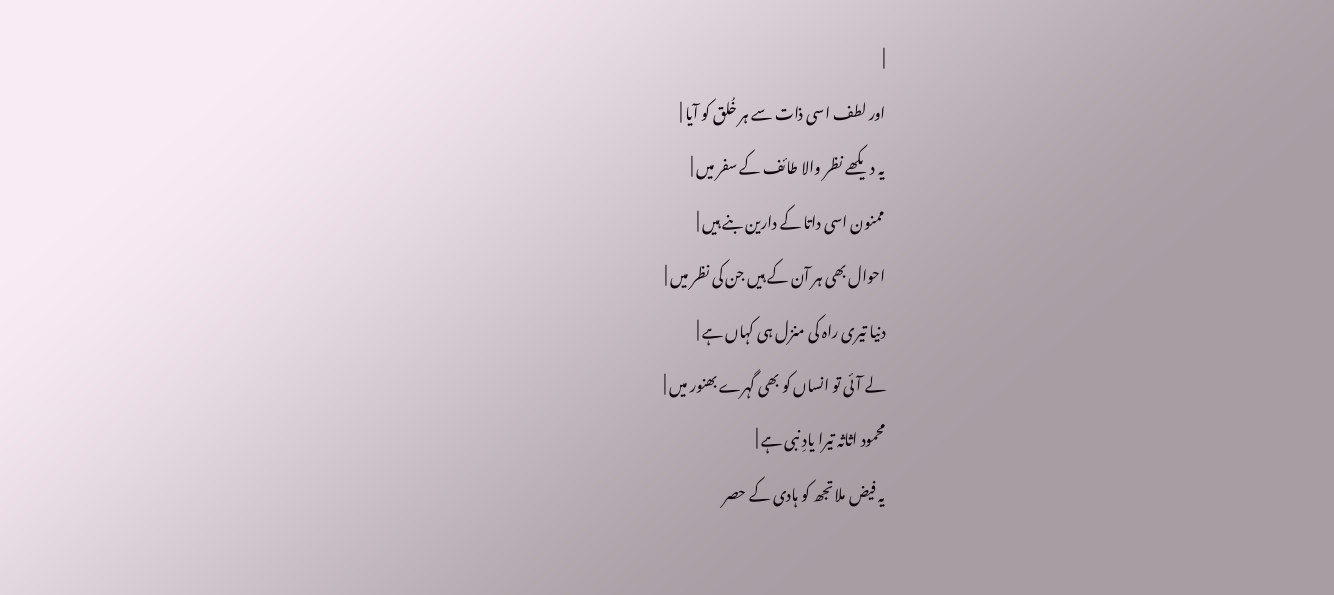|
اور لطف اسی ذات سے ہر خُلق کو آیا |
یہ دیکھے نظر والا طائف کے سفر میں |
ممنون اسی داتا کے دارین بنے ہیں |
احوال بھی ہر آن کے ہیں جن کی نظر میں |
دنیا تیری راہ کی منزل ہی کہاں ہے |
لے آئی تو انساں کو بھی گہرے بھنور میں |
محمود اثاثہ تیرا یادِ نبی ہے |
یہ فیض ملا تجھ کو ہادی کے حصر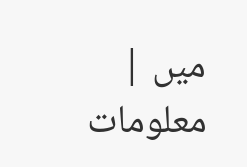میں |
معلومات